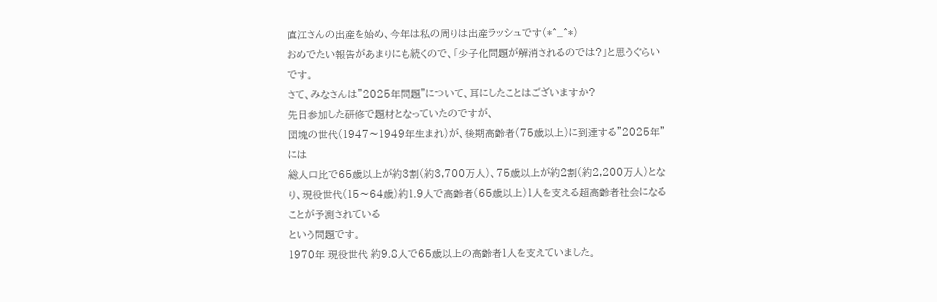直江さんの出産を始め、今年は私の周りは出産ラッシュです(*^_^*)
おめでたい報告があまりにも続くので、「少子化問題が解消されるのでは?」と思うぐらいです。
さて、みなさんは”2025年問題”について、耳にしたことはございますか?
先日参加した研修で題材となっていたのですが、
団塊の世代(1947〜1949年生まれ)が、後期高齢者(75歳以上)に到達する”2025年”には
総人口比で65歳以上が約3割(約3,700万人)、75歳以上が約2割(約2,200万人)となり、現役世代(15〜64歳)約1.9人で高齢者(65歳以上)1人を支える超高齢者社会になることが予測されている
という問題です。
1970年 現役世代 約9.8人で65歳以上の高齢者1人を支えていました。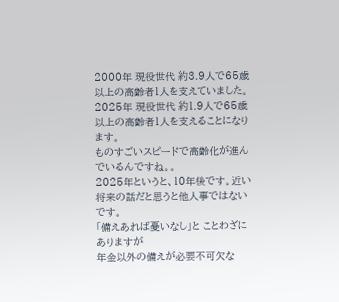2000年 現役世代 約3.9人で65歳以上の高齢者1人を支えていました。
2025年 現役世代 約1.9人で65歳以上の高齢者1人を支えることになります。
ものすごいスピードで高齢化が進んでいるんですね。。
2025年というと、10年後です。近い将来の話だと思うと他人事ではないです。
「備えあれば憂いなし」と ことわざにありますが
年金以外の備えが必要不可欠な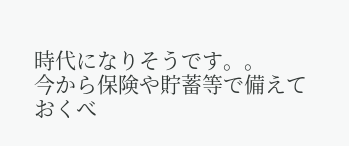時代になりそうです。。
今から保険や貯蓄等で備えておくべ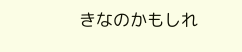きなのかもしれ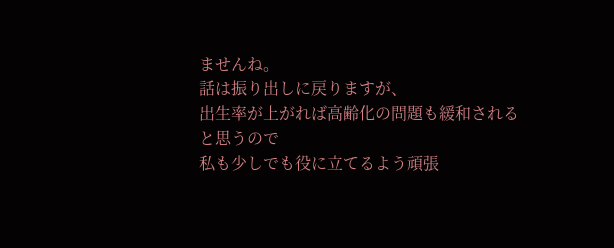ませんね。
話は振り出しに戻りますが、
出生率が上がれば高齢化の問題も緩和されると思うので
私も少しでも役に立てるよう頑張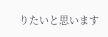りたいと思います